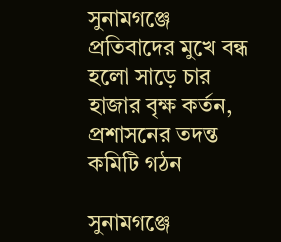সুনামগঞ্জে প্রতিবাদের মুখে বন্ধ হলো সাড়ে চার হাজার বৃক্ষ কর্তন, প্রশাসনের তদন্ত কমিটি গঠন

সুনামগঞ্জে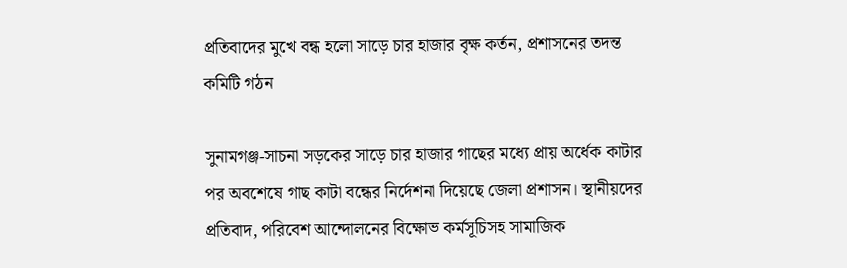প্রতিবাদের মুখে বন্ধ হলো সাড়ে চার হাজার বৃক্ষ কর্তন, প্রশাসনের তদন্ত কমিটি গঠন

সুনামগঞ্জ-সাচনা সড়কের সাড়ে চার হাজার গাছের মধ্যে প্রায় অর্ধেক কাটার পর অবশেষে গাছ কাটা বন্ধের নির্দেশনা দিয়েছে জেলা প্রশাসন। স্থানীয়দের প্রতিবাদ, পরিবেশ আন্দোলনের বিক্ষোভ কর্মসূচিসহ সামাজিক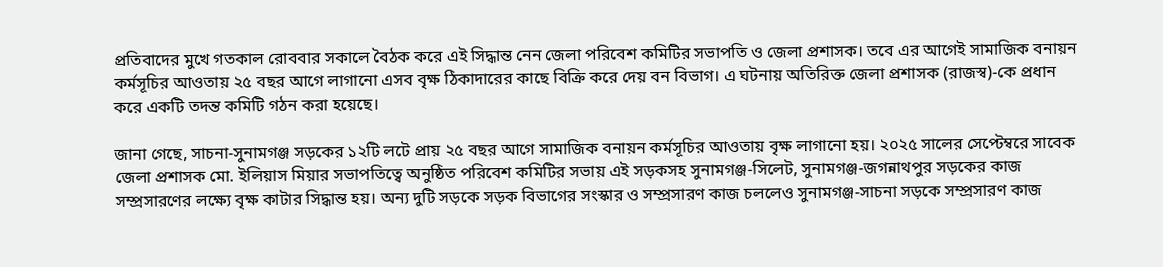প্রতিবাদের মুখে গতকাল রোববার সকালে বৈঠক করে এই সিদ্ধান্ত নেন জেলা পরিবেশ কমিটির সভাপতি ও জেলা প্রশাসক। তবে এর আগেই সামাজিক বনায়ন কর্মসূচির আওতায় ২৫ বছর আগে লাগানো এসব বৃক্ষ ঠিকাদারের কাছে বিক্রি করে দেয় বন বিভাগ। এ ঘটনায় অতিরিক্ত জেলা প্রশাসক (রাজস্ব)-কে প্রধান করে একটি তদন্ত কমিটি গঠন করা হয়েছে।

জানা গেছে, সাচনা-সুনামগঞ্জ সড়কের ১২টি লটে প্রায় ২৫ বছর আগে সামাজিক বনায়ন কর্মসূচির আওতায় বৃক্ষ লাগানো হয়। ২০২৫ সালের সেপ্টেম্বরে সাবেক জেলা প্রশাসক মো. ইলিয়াস মিয়ার সভাপতিত্বে অনুষ্ঠিত পরিবেশ কমিটির সভায় এই সড়কসহ সুনামগঞ্জ-সিলেট, সুনামগঞ্জ-জগন্নাথপুর সড়কের কাজ সম্প্রসারণের লক্ষ্যে বৃক্ষ কাটার সিদ্ধান্ত হয়। অন্য দুটি সড়কে সড়ক বিভাগের সংস্কার ও সম্প্রসারণ কাজ চললেও সুনামগঞ্জ-সাচনা সড়কে সম্প্রসারণ কাজ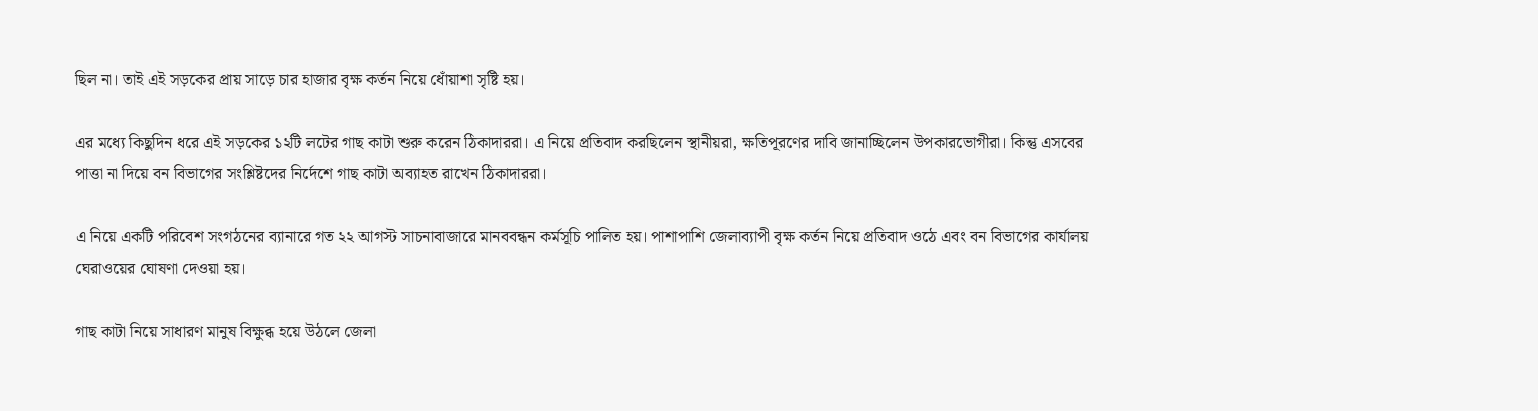ছিল না। তাই এই সড়কের প্রায় সাড়ে চার হাজার বৃক্ষ কর্তন নিয়ে ধোঁয়াশা সৃষ্টি হয়।

এর মধ্যে কিছুদিন ধরে এই সড়কের ১২টি লটের গাছ কাটা শুরু করেন ঠিকাদাররা। এ নিয়ে প্রতিবাদ করছিলেন স্থানীয়রা, ক্ষতিপূরণের দাবি জানাচ্ছিলেন উপকারভোগীরা। কিন্তু এসবের পাত্তা না দিয়ে বন বিভাগের সংশ্লিষ্টদের নির্দেশে গাছ কাটা অব্যাহত রাখেন ঠিকাদাররা।

এ নিয়ে একটি পরিবেশ সংগঠনের ব্যানারে গত ২২ আগস্ট সাচনাবাজারে মানববন্ধন কর্মসূচি পালিত হয়। পাশাপাশি জেলাব্যাপী বৃক্ষ কর্তন নিয়ে প্রতিবাদ ওঠে এবং বন বিভাগের কার্যালয় ঘেরাওয়ের ঘোষণা দেওয়া হয়।

গাছ কাটা নিয়ে সাধারণ মানুষ বিক্ষুব্ধ হয়ে উঠলে জেলা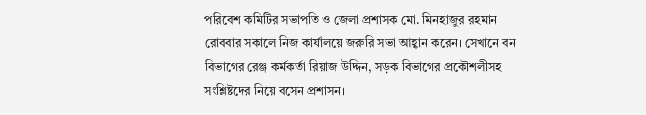পরিবেশ কমিটির সভাপতি ও জেলা প্রশাসক মো. মিনহাজুর রহমান রোববার সকালে নিজ কার্যালয়ে জরুরি সভা আহ্বান করেন। সেখানে বন বিভাগের রেঞ্জ কর্মকর্তা রিয়াজ উদ্দিন, সড়ক বিভাগের প্রকৌশলীসহ সংশ্লিষ্টদের নিয়ে বসেন প্রশাসন।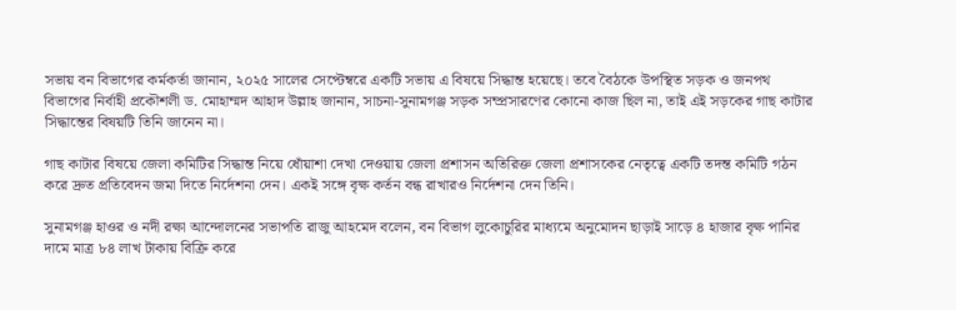সভায় বন বিভাগের কর্মকর্তা জানান, ২০২৫ সালের সেপ্টেম্বরে একটি সভায় এ বিষয়ে সিদ্ধান্ত হয়েছে। তবে বৈঠকে উপস্থিত সড়ক ও জনপথ বিভাগের নির্বাহী প্রকৌশলী ড. মোহাম্মদ আহাদ উল্লাহ জানান, সাচনা-সুনামগঞ্জ সড়ক সম্প্রসারণের কোনো কাজ ছিল না, তাই এই সড়কের গাছ কাটার সিদ্ধান্তের বিষয়টি তিনি জানেন না।

গাছ কাটার বিষয়ে জেলা কমিটির সিদ্ধান্ত নিয়ে ধোঁয়াশা দেখা দেওয়ায় জেলা প্রশাসন অতিরিক্ত জেলা প্রশাসকের নেতৃত্বে একটি তদন্ত কমিটি গঠন করে দ্রুত প্রতিবেদন জমা দিতে নির্দেশনা দেন। একই সঙ্গে বৃক্ষ কর্তন বন্ধ রাখারও নির্দেশনা দেন তিনি।

সুনামগঞ্জ হাওর ও নদী রক্ষা আন্দোলনের সভাপতি রাজু আহমেদ বলেন, বন বিভাগ লুকোচুরির মাধ্যমে অনুমোদন ছাড়াই সাড়ে ৪ হাজার বৃক্ষ পানির দামে মাত্র ৮৪ লাখ টাকায় বিক্রি করে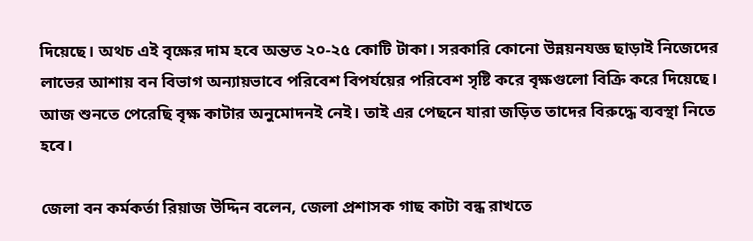দিয়েছে। অথচ এই বৃক্ষের দাম হবে অন্তত ২০-২৫ কোটি টাকা। সরকারি কোনো উন্নয়নযজ্ঞ ছাড়াই নিজেদের লাভের আশায় বন বিভাগ অন্যায়ভাবে পরিবেশ বিপর্যয়ের পরিবেশ সৃষ্টি করে বৃক্ষগুলো বিক্রি করে দিয়েছে। আজ শুনতে পেরেছি বৃক্ষ কাটার অনুমোদনই নেই। তাই এর পেছনে যারা জড়িত তাদের বিরুদ্ধে ব্যবস্থা নিতে হবে।

জেলা বন কর্মকর্তা রিয়াজ উদ্দিন বলেন, জেলা প্রশাসক গাছ কাটা বন্ধ রাখতে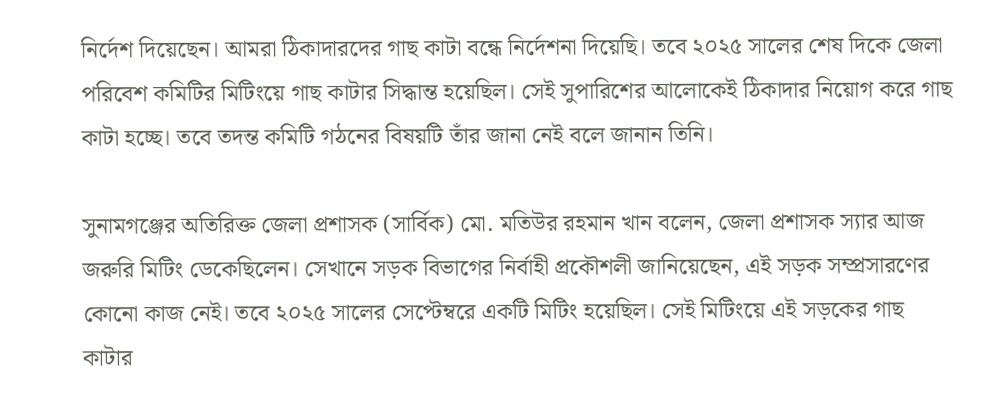নির্দেশ দিয়েছেন। আমরা ঠিকাদারদের গাছ কাটা বন্ধে নির্দেশনা দিয়েছি। তবে ২০২৫ সালের শেষ দিকে জেলা পরিবেশ কমিটির মিটিংয়ে গাছ কাটার সিদ্ধান্ত হয়েছিল। সেই সুপারিশের আলোকেই ঠিকাদার নিয়োগ করে গাছ কাটা হচ্ছে। তবে তদন্ত কমিটি গঠনের বিষয়টি তাঁর জানা নেই বলে জানান তিনি।

সুনামগঞ্জের অতিরিক্ত জেলা প্রশাসক (সার্বিক) মো. মতিউর রহমান খান বলেন, জেলা প্রশাসক স্যার আজ জরুরি মিটিং ডেকেছিলেন। সেখানে সড়ক বিভাগের নির্বাহী প্রকৌশলী জানিয়েছেন, এই সড়ক সম্প্রসারণের কোনো কাজ নেই। তবে ২০২৫ সালের সেপ্টেম্বরে একটি মিটিং হয়েছিল। সেই মিটিংয়ে এই সড়কের গাছ কাটার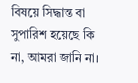বিষয়ে সিদ্ধান্ত বা সুপারিশ হয়েছে কি না, আমরা জানি না।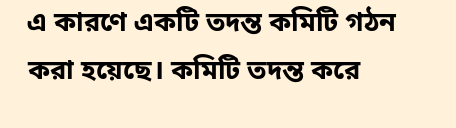এ কারণে একটি তদন্ত কমিটি গঠন করা হয়েছে। কমিটি তদন্ত করে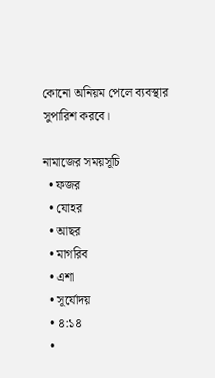কোনো অনিয়ম পেলে ব্যবস্থার সুপারিশ করবে।

নামাজের সময়সূচি
  • ফজর
  • যোহর
  • আছর
  • মাগরিব
  • এশা
  • সূর্যোদয়
  • ৪:১৪
  •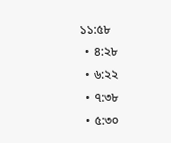১১:৫৮
  • ৪:২৮
  • ৬:২২
  • ৭:৩৮
  • ৫:৩০